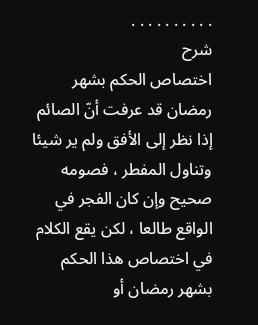. . . . . . . . . .
شرح
اختصاص الحكم بشهر رمضان قد عرفت أنّ الصائم إذا نظر إلى الأفق ولم ير شيئا وتناول المفطر ، فصومه صحيح وإن كان الفجر في الواقع طالعا ، لكن يقع الكلام في اختصاص هذا الحكم بشهر رمضان أو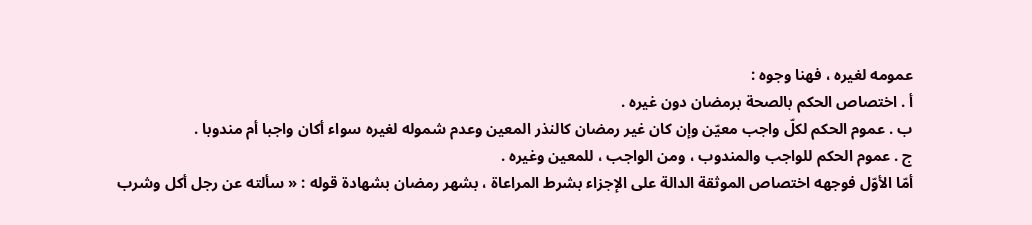عمومه لغيره ، فهنا وجوه :
أ . اختصاص الحكم بالصحة برمضان دون غيره .
ب . عموم الحكم لكلّ واجب معيّن وإن كان غير رمضان كالنذر المعين وعدم شموله لغيره سواء أكان واجبا أم مندوبا .
ج . عموم الحكم للواجب والمندوب ، ومن الواجب ، للمعين وغيره .
أمّا الأوّل فوجهه اختصاص الموثقة الدالة على الإجزاء بشرط المراعاة ، بشهر رمضان بشهادة قوله : « سألته عن رجل أكل وشرب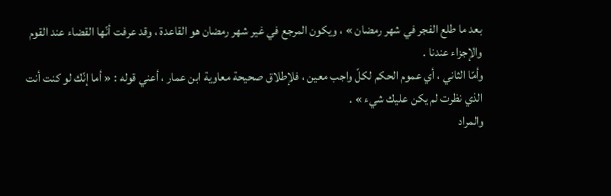بعد ما طلع الفجر في شهر رمضان » ، ويكون المرجع في غير شهر رمضان هو القاعدة ، وقد عرفت أنّها القضاء عند القوم والإجزاء عندنا .
وأمّا الثاني ، أي عموم الحكم لكلّ واجب معين ، فلإطلاق صحيحة معاوية ابن عمار ، أعني قوله : « أما إنّك لو كنت أنت الذي نظرت لم يكن عليك شيء » .
والمراد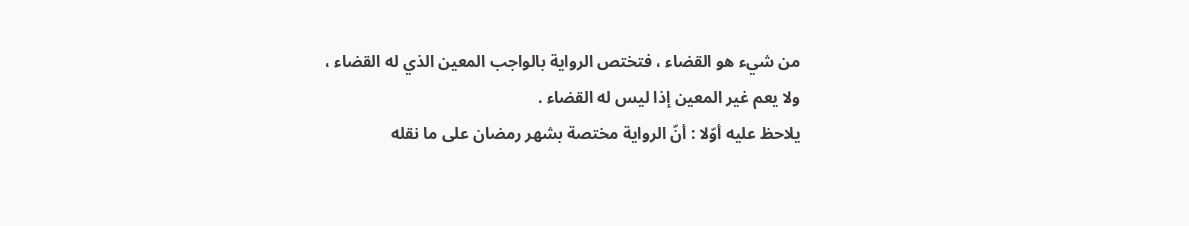من شيء هو القضاء ، فتختص الرواية بالواجب المعين الذي له القضاء ، ولا يعم غير المعين إذا ليس له القضاء .
يلاحظ عليه أوّلا : أنّ الرواية مختصة بشهر رمضان على ما نقله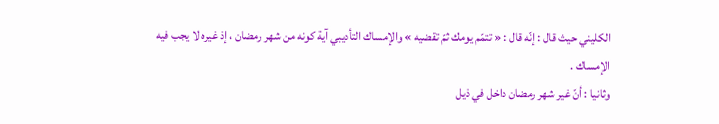الكليني حيث قال : إنّه قال : « تتمّم يومك ثمّ تقضيه » والإمساك التأديبي آية كونه من شهر رمضان ، إذ غيره لا يجب فيه الإمساك .
وثانيا : أنّ غير شهر رمضان داخل في ذيل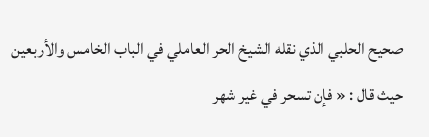صحيح الحلبي الذي نقله الشيخ الحر العاملي في الباب الخامس والأربعين حيث قال : « فإن تسحر في غير شهر